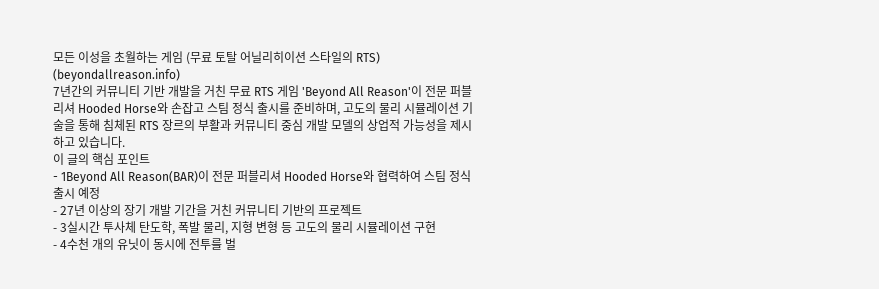모든 이성을 초월하는 게임 (무료 토탈 어닐리히이션 스타일의 RTS)
(beyondallreason.info)
7년간의 커뮤니티 기반 개발을 거친 무료 RTS 게임 'Beyond All Reason'이 전문 퍼블리셔 Hooded Horse와 손잡고 스팀 정식 출시를 준비하며, 고도의 물리 시뮬레이션 기술을 통해 침체된 RTS 장르의 부활과 커뮤니티 중심 개발 모델의 상업적 가능성을 제시하고 있습니다.
이 글의 핵심 포인트
- 1Beyond All Reason(BAR)이 전문 퍼블리셔 Hooded Horse와 협력하여 스팀 정식 출시 예정
- 27년 이상의 장기 개발 기간을 거친 커뮤니티 기반의 프로젝트
- 3실시간 투사체 탄도학, 폭발 물리, 지형 변형 등 고도의 물리 시뮬레이션 구현
- 4수천 개의 유닛이 동시에 전투를 벌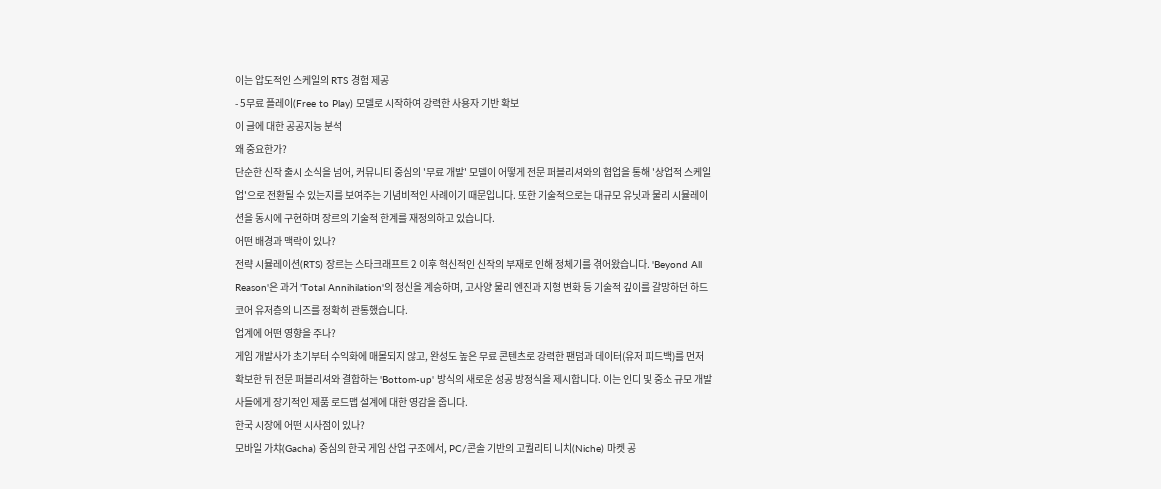이는 압도적인 스케일의 RTS 경험 제공
- 5무료 플레이(Free to Play) 모델로 시작하여 강력한 사용자 기반 확보
이 글에 대한 공공지능 분석
왜 중요한가?
단순한 신작 출시 소식을 넘어, 커뮤니티 중심의 '무료 개발' 모델이 어떻게 전문 퍼블리셔와의 협업을 통해 '상업적 스케일업'으로 전환될 수 있는지를 보여주는 기념비적인 사례이기 때문입니다. 또한 기술적으로는 대규모 유닛과 물리 시뮬레이션을 동시에 구현하며 장르의 기술적 한계를 재정의하고 있습니다.
어떤 배경과 맥락이 있나?
전략 시뮬레이션(RTS) 장르는 스타크래프트 2 이후 혁신적인 신작의 부재로 인해 정체기를 겪어왔습니다. 'Beyond All Reason'은 과거 'Total Annihilation'의 정신을 계승하며, 고사양 물리 엔진과 지형 변화 등 기술적 깊이를 갈망하던 하드코어 유저층의 니즈를 정확히 관통했습니다.
업계에 어떤 영향을 주나?
게임 개발사가 초기부터 수익화에 매몰되지 않고, 완성도 높은 무료 콘텐츠로 강력한 팬덤과 데이터(유저 피드백)를 먼저 확보한 뒤 전문 퍼블리셔와 결합하는 'Bottom-up' 방식의 새로운 성공 방정식을 제시합니다. 이는 인디 및 중소 규모 개발사들에게 장기적인 제품 로드맵 설계에 대한 영감을 줍니다.
한국 시장에 어떤 시사점이 있나?
모바일 가챠(Gacha) 중심의 한국 게임 산업 구조에서, PC/콘솔 기반의 고퀄리티 니치(Niche) 마켓 공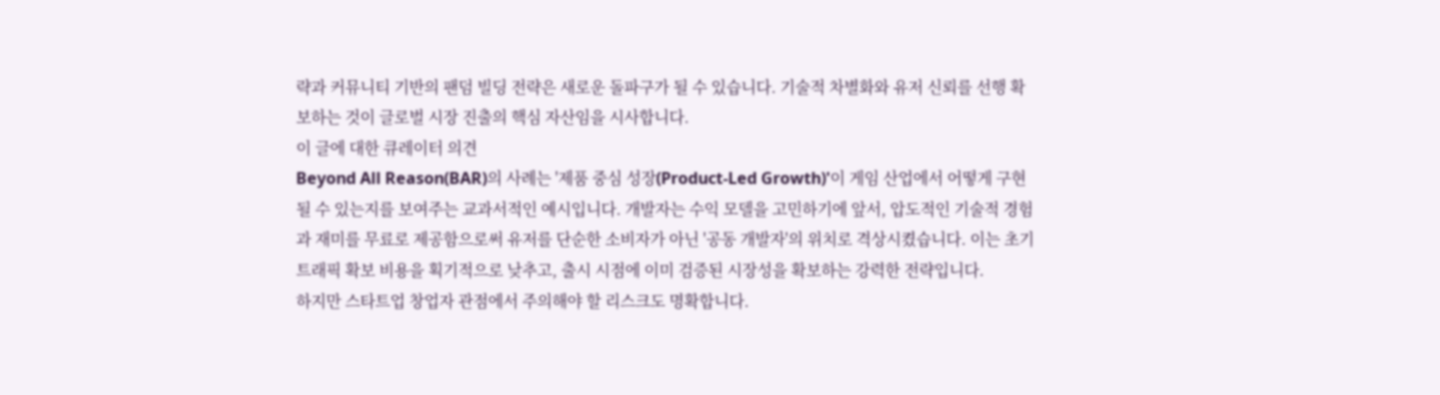략과 커뮤니티 기반의 팬덤 빌딩 전략은 새로운 돌파구가 될 수 있습니다. 기술적 차별화와 유저 신뢰를 선행 확보하는 것이 글로벌 시장 진출의 핵심 자산임을 시사합니다.
이 글에 대한 큐레이터 의견
Beyond All Reason(BAR)의 사례는 '제품 중심 성장(Product-Led Growth)'이 게임 산업에서 어떻게 구현될 수 있는지를 보여주는 교과서적인 예시입니다. 개발자는 수익 모델을 고민하기에 앞서, 압도적인 기술적 경험과 재미를 무료로 제공함으로써 유저를 단순한 소비자가 아닌 '공동 개발자'의 위치로 격상시켰습니다. 이는 초기 트래픽 확보 비용을 획기적으로 낮추고, 출시 시점에 이미 검증된 시장성을 확보하는 강력한 전략입니다.
하지만 스타트업 창업자 관점에서 주의해야 할 리스크도 명확합니다.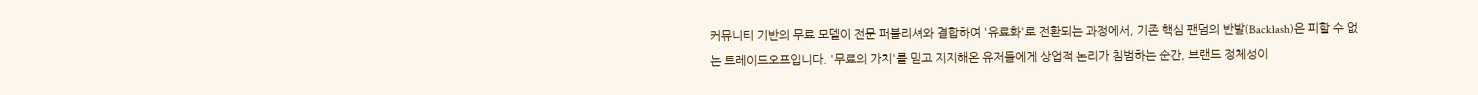커뮤니티 기반의 무료 모델이 전문 퍼블리셔와 결합하여 '유료화'로 전환되는 과정에서, 기존 핵심 팬덤의 반발(Backlash)은 피할 수 없는 트레이드오프입니다. '무료의 가치'를 믿고 지지해온 유저들에게 상업적 논리가 침범하는 순간, 브랜드 정체성이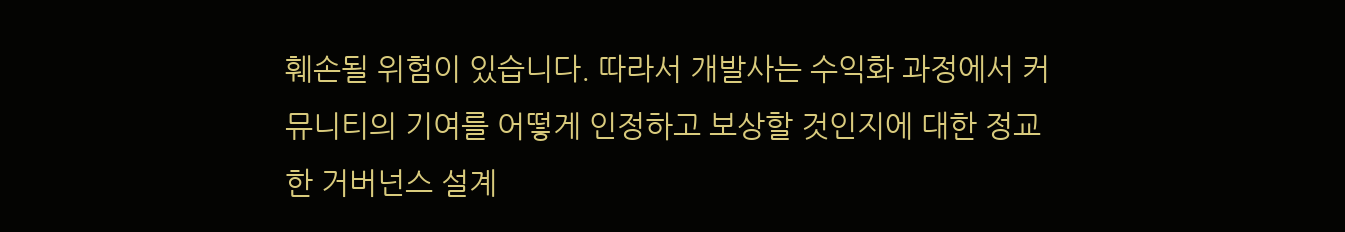훼손될 위험이 있습니다. 따라서 개발사는 수익화 과정에서 커뮤니티의 기여를 어떻게 인정하고 보상할 것인지에 대한 정교한 거버넌스 설계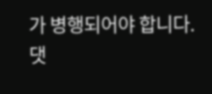가 병행되어야 합니다.
댓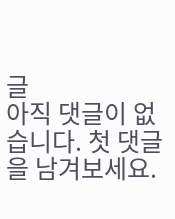글
아직 댓글이 없습니다. 첫 댓글을 남겨보세요.